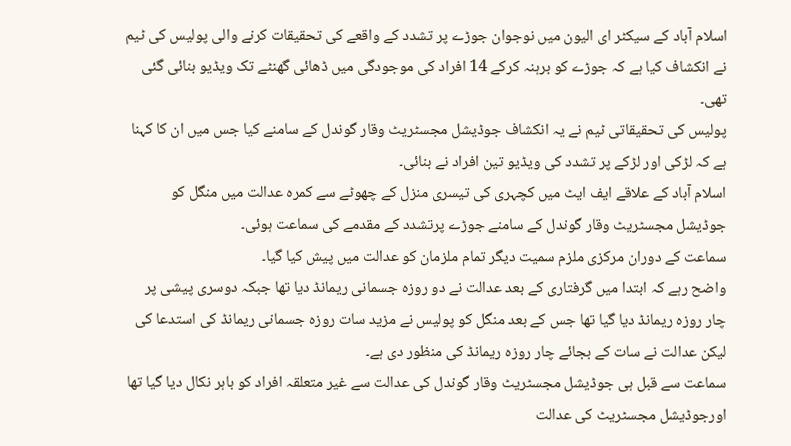اسلام آباد کے سیکٹر ای الیون میں نوجوان جوڑے پر تشدد کے واقعے کی تحقیقات کرنے والی پولیس کی ٹیم نے انکشاف کیا ہے کہ جوڑے کو برہنہ کرکے 14 افراد کی موجودگی میں ڈھائی گھنٹے تک ویڈیو بنائی گئی تھی۔
پولیس کی تحقیقاتی ٹیم نے یہ انکشاف جوڈیشل مجسٹریٹ وقار گوندل کے سامنے کیا جس میں ان کا کہنا ہے کہ لڑکی اور لڑکے پر تشدد کی ویڈیو تین افراد نے بنائی۔
اسلام آباد کے علاقے ایف ایٹ میں کچہری کی تیسری منزل کے چھوٹے سے کمرہ عدالت میں منگل کو جوڈیشل مجسٹریٹ وقار گوندل کے سامنے جوڑے پرتشدد کے مقدمے کی سماعت ہوئی۔
سماعت کے دوران مرکزی ملزم سمیت دیگر تمام ملزمان کو عدالت میں پیش کیا گیا۔
واضح رہے کہ ابتدا میں گرفتاری کے بعد عدالت نے دو روزہ جسمانی ریمانڈ دیا تھا جبکہ دوسری پیشی پر چار روزہ ریمانڈ دیا گیا تھا جس کے بعد منگل کو پولیس نے مزید سات روزہ جسمانی ریمانڈ کی استدعا کی لیکن عدالت نے سات کے بجائے چار روزہ ریمانڈ کی منظور دی ہے۔
سماعت سے قبل ہی جوڈیشل مجسٹریٹ وقار گوندل کی عدالت سے غیر متعلقہ افراد کو باہر نکال دیا گیا تھا اورجوڈیشل مجسٹریٹ کی عدالت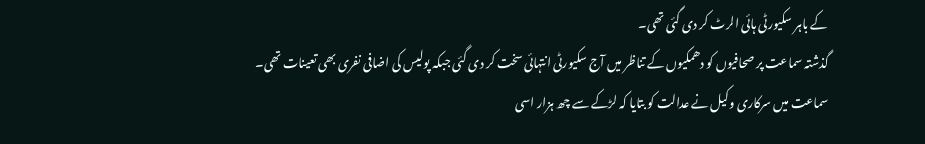کے باہر سکیورٹی ہائی الرٹ کر دی گئی تھی۔
گذشتہ سماعت پر صحافیوں کو دھمکیوں کے تناظر میں آج سکیورٹی انتہائی سخت کر دی گئی جبکہ پولیس کی اضافی نفری بھی تعینات تھی۔
سماعت میں سرکاری وکیل نے عدالت کو بتایا کہ لڑکے سے چھ ہزار اسی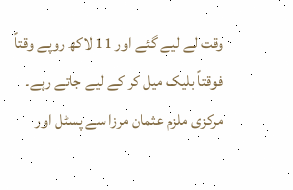وقت لے لیے گئے اور 11 لاکھ روپے وقتاً فوقتاً بلیک میل کر کے لیے جاتے رہے۔ مرکزی ملزم عثمان مرزا سے پسٹل اور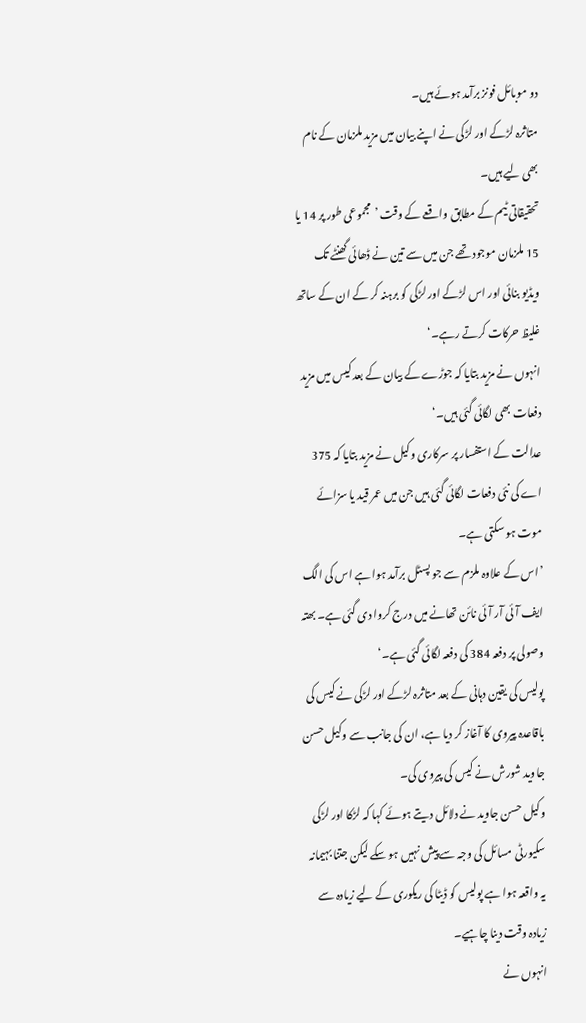دو موبائل فونز برآمد ہوئے ہیں۔
متاثرہ لڑکے اور لڑکی نے اپنے بیان میں مزید ملزمان کے نام بھی لیے ہیں۔
تحقیقاتی ٹیم کے مطابق واقعے کے وقت ’مجموعی طور پر 14 یا 15 ملزمان موجود تھے جن میں سے تین نے ڈھائی گھنٹے تک ویڈیو بنائی اور اس لڑکے اور لڑکی کو برہنہ کر کے ان کے ساتھ غلیظ حرکات کرتے رہے۔‘
انہوں نے مزید بتایا کہ جوڑے کے بیان کے بعد کیس میں مزید دفعات بھی لگائی گئی ہیں۔‘
عدالت کے استفسار پر سرکاری وکیل نے مزید بتایا کہ 375 اے کی نئی دفعات لگائی گئی ہیں جن میں عمر قید یا سزائے موت ہو سکتی ہے۔
’اس کے علاوہ ملزم سے جو پسٹل برآمد ہوا ہے اس کی الگ ایف آئی آر آئی نائن تھانے میں درج کروا دی گئی ہے۔ بھتہ وصولی پر دفعہ 384 کی دفعہ لگائی گئی ہے۔‘
پولیس کی یقین دہانی کے بعد متاثرہ لڑکے اور لڑکی نے کیس کی باقاعدہ پیروی کا آغاز کر دیا ہے، ان کی جانب سے وکیل حسن جاوید شورش نے کیس کی پیروی کی۔
وکیل حسن جاوید نے دلائل دیتے ہوئے کہا کہ لڑکا اور لڑکی سکیورٹی مسائل کی وجہ سے پیش نہیں ہو سکے لیکن جتنا بہیمانہ یہ واقعہ ہوا ہے پولیس کو ڈیٹا کی ریکوری کے لیے زیادہ سے زیادہ وقت دینا چاہیے۔
انہوں نے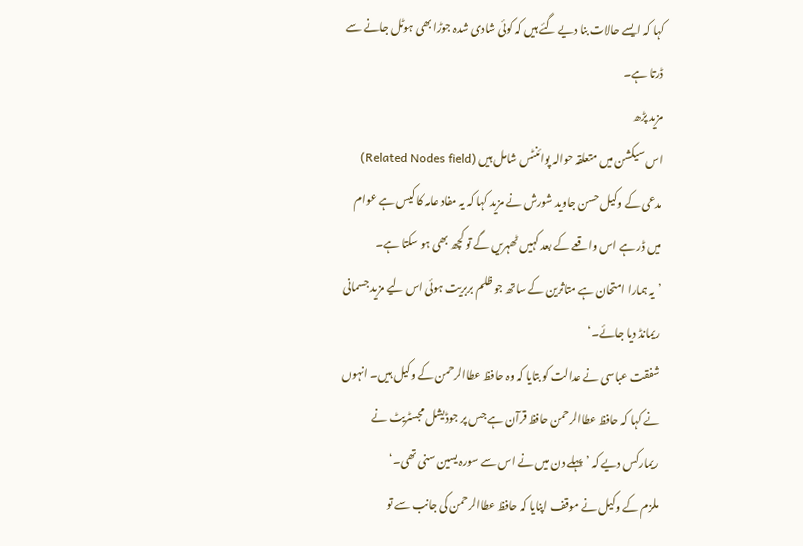کہا کہ ایسے حالات بنا دیے گئے ہیں کہ کوئی شادی شدہ جوڑا بھی ہوٹل جانے سے ڈرتا ہے۔
مزید پڑھ
اس سیکشن میں متعلقہ حوالہ پوائنٹس شامل ہیں (Related Nodes field)
مدعی کے وکیل حسن جاوید شورش نے مزید کہا کہ یہ مفاد عامہ کا کیس ہے عوام میں ڈر ہے اس واقعے کے بعد کہیں ٹھہریں گے تو کچھ بھی ہو سکتا ہے۔
’یہ ہمارا امتحان ہے متاثرین کے ساتھ جو ظلم بربریت ہوئی اس لیے مزید جسمانی ریمانڈ دیا جائے۔‘
شفقت عباسی نے عدالت کو بتایا کہ وہ حافظ عطاالرحمن کے وکیل ہیں۔ انہوں نے کہا کہ حافظ عطاالرحمن حافظ قرآن ہے جس پر جوڈیشل مجسٹریٹ نے ریمارکس دیے کہ ’پہلے دن میں نے اس سے سورہ یسین سنی تھی۔‘
ملزم کے وکیل نے موقف اپنایا کہ حافظ عطاالرحمن کی جانب سے تو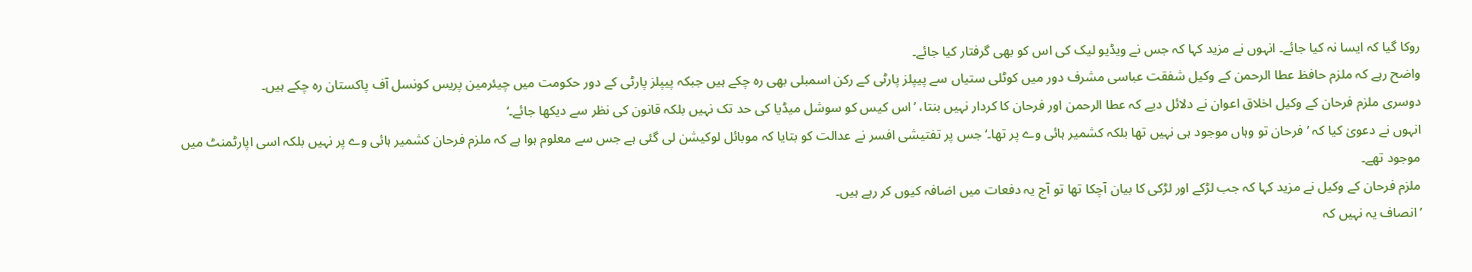روکا گیا کہ ایسا نہ کیا جائے۔ انہوں نے مزید کہا کہ جس نے ویڈیو لیک کی اس کو بھی گرفتار کیا جائے۔
واضح رہے کہ ملزم حافظ عطا الرحمن کے وکیل شفقت عباسی مشرف دور میں کوٹلی ستیاں سے پیپلز پارٹی کے رکن اسمبلی بھی رہ چکے ہیں جبکہ پیپلز پارٹی کے دور حکومت میں چیئرمین پریس کونسل آف پاکستان رہ چکے ہیں۔
دوسری ملزم فرحان کے وکیل اخلاق اعوان نے دلائل دیے کہ عطا الرحمن اور فرحان کا کردار نہیں بنتا، ’اس کیس کو سوشل میڈیا کی حد تک نہیں بلکہ قانون کی نظر سے دیکھا جائے۔‘
انہوں نے دعویٰ کیا کہ ’فرحان تو وہاں موجود ہی نہیں تھا بلکہ کشمیر ہائی وے پر تھا۔‘ جس پر تفتیشی افسر نے عدالت کو بتایا کہ موبائل لوکیشن لی گئی ہے جس سے معلوم ہوا ہے کہ ملزم فرحان کشمیر ہائی وے پر نہیں بلکہ اسی اپارٹمنٹ میں موجود تھے۔
ملزم فرحان کے وکیل نے مزید کہا کہ جب لڑکے اور لڑکی کا بیان آچکا تھا تو آج یہ دفعات میں اضافہ کیوں کر رہے ہیں۔
’انصاف یہ نہیں کہ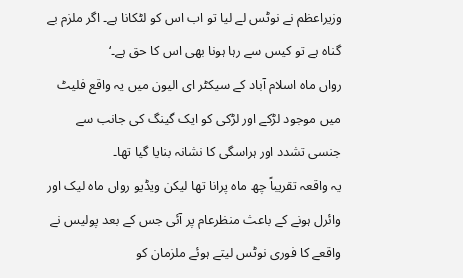وزیراعظم نے نوٹس لے لیا تو اب اس کو لٹکانا ہے۔ اگر ملزم بے گناہ ہے تو کیس سے رہا ہونا بھی اس کا حق ہے۔‘
رواں ماہ اسلام آباد کے سیکٹر ای الیون میں یہ واقع فلیٹ میں موجود لڑکے اور لڑکی کو ایک گینگ کی جانب سے جنسی تشدد اور ہراسگی کا نشانہ بنایا گیا تھا۔
یہ واقعہ تقریباً چھ ماہ پرانا تھا لیکن ویڈیو رواں ماہ لیک اور وائرل ہونے کے باعث منظرعام پر آئی جس کے بعد پولیس نے واقعے کا فوری نوٹس لیتے ہوئے ملزمان کو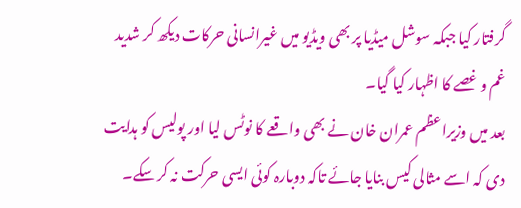گرفتار کیا جبکہ سوشل میڈیا پر بھی ویڈیو میں غیرانسانی حرکات دیکھ کر شدید غم و غصے کا اظہار کیا گیا۔
بعد میں وزیراعظم عمران خان نے بھی واقعے کا نوٹس لیا اور پولیس کو ہدایت دی کہ اسے مثالی کیس بنایا جائے تاکہ دوبارہ کوئی ایسی حرکت نہ کر سکے۔